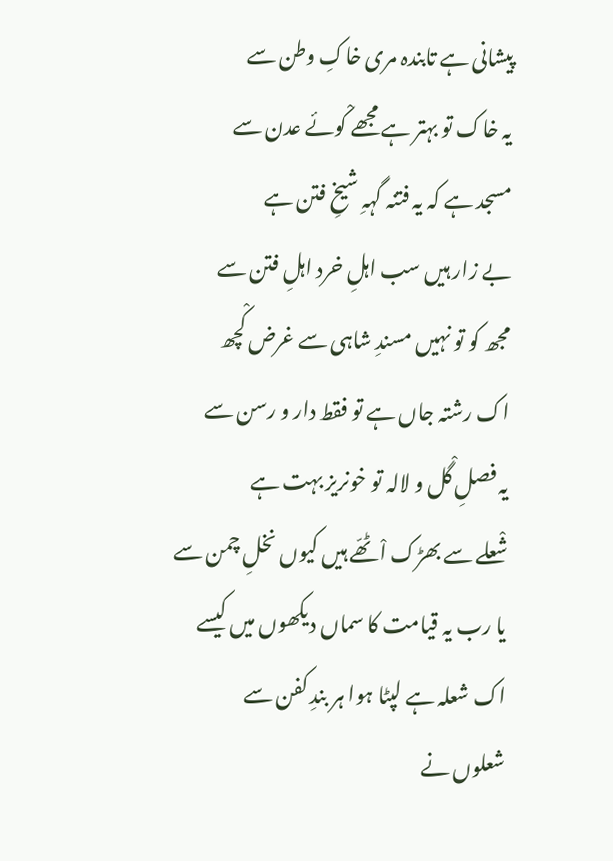پیشانی ہے تابندہ مری خاکِ وطن سے
یہ خاک تو بہتر ہے مجھے کْوئے عدن سے
مسجد ہے کہ یہ فتنہ گہہِ شیخِ فتن ہے
بے زار ہیں سب اہلِ خرد اہلِ فتن سے
مجھ کو تو نہیں مسندِ شاہی سے غرض کْچھ
اک رشتہ جاں ہے تو فقط دار و رسن سے
یہ فصلِ گْل و لالہ تو خونریز بہت ہے
شْعلے سے بھڑک اْٹھّے ہیں کیوں نخلِ چمن سے
یا رب یہ قیامت کا سماں دیکھوں میں کیسے
اک شعلہ ہے لپٹا ہوا ہر بندِ کفن سے
شعلوں نے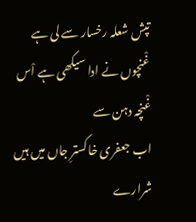تپش شعلہ رخسار سے لی ہے
غْنچوں نے ادا سیکھی ہے اْس غْنچہ دہن سے
اب جعفری خاکسترِ جاں میں ہیں شرارے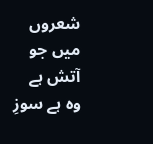شعروں میں جو آتش ہے وہ ہے سوزِ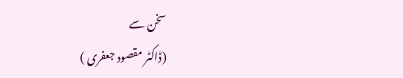سخن سے
(ڈاکٹر مقصود جعفری )